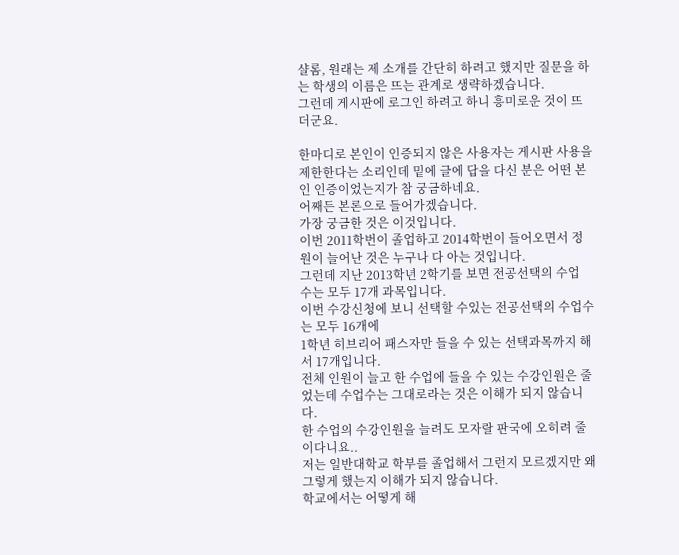샬롬, 원래는 제 소개를 간단히 하려고 했지만 질문을 하는 학생의 이름은 뜨는 관계로 생략하겠습니다.
그런데 게시판에 로그인 하려고 하니 흥미로운 것이 뜨더군요.

한마디로 본인이 인증되지 않은 사용자는 게시판 사용을 제한한다는 소리인데 밑에 글에 답을 다신 분은 어떤 본인 인증이었는지가 참 궁금하네요.
어째든 본론으로 들어가겠습니다.
가장 궁금한 것은 이것입니다.
이번 2011학번이 졸업하고 2014학번이 들어오면서 정원이 늘어난 것은 누구나 다 아는 것입니다.
그런데 지난 2013학년 2학기를 보면 전공선택의 수업 수는 모두 17개 과목입니다.
이번 수강신청에 보니 선택할 수있는 전공선택의 수업수는 모두 16개에
1학년 히브리어 패스자만 들을 수 있는 선택과목까지 해서 17개입니다.
전체 인원이 늘고 한 수업에 들을 수 있는 수강인원은 줄었는데 수업수는 그대로라는 것은 이해가 되지 않습니다.
한 수업의 수강인원을 늘려도 모자랄 판국에 오히려 줄이다니요..
저는 일반대학교 학부를 졸업해서 그런지 모르겠지만 왜 그렇게 했는지 이해가 되지 않습니다.
학교에서는 어떻게 해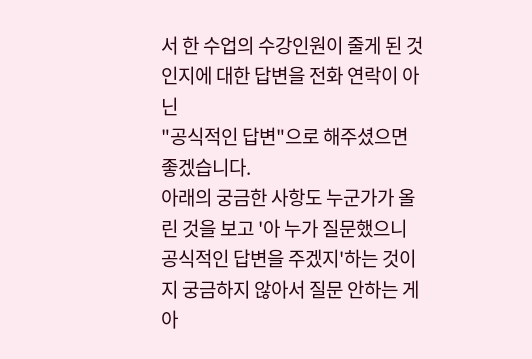서 한 수업의 수강인원이 줄게 된 것인지에 대한 답변을 전화 연락이 아닌
"공식적인 답변"으로 해주셨으면 좋겠습니다.
아래의 궁금한 사항도 누군가가 올린 것을 보고 '아 누가 질문했으니 공식적인 답변을 주겠지'하는 것이지 궁금하지 않아서 질문 안하는 게 아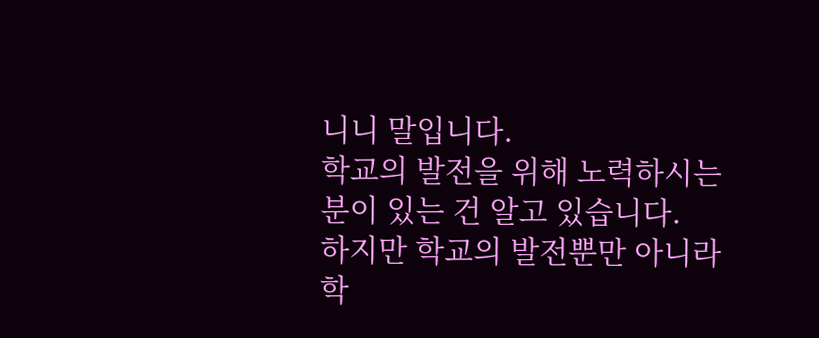니니 말입니다.
학교의 발전을 위해 노력하시는 분이 있는 건 알고 있습니다.
하지만 학교의 발전뿐만 아니라 학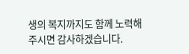생의 복지까지도 함께 노력해주시면 감사하겠습니다.